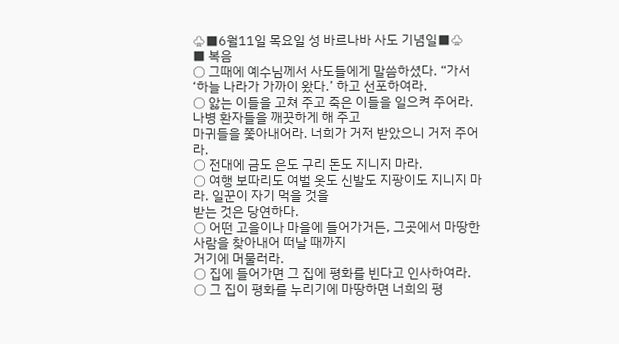♧■6월11일 목요일 성 바르나바 사도 기념일■♧
■ 복음
○ 그때에 예수님께서 사도들에게 말씀하셨다. “가서 ‘하늘 나라가 가까이 왔다.’ 하고 선포하여라.
○ 앓는 이들을 고쳐 주고 죽은 이들을 일으켜 주어라. 나병 환자들을 깨끗하게 해 주고
마귀들을 쫓아내어라. 너희가 거저 받았으니 거저 주어라.
○ 전대에 금도 은도 구리 돈도 지니지 마라.
○ 여행 보따리도 여벌 옷도 신발도 지팡이도 지니지 마라. 일꾼이 자기 먹을 것을
받는 것은 당연하다.
○ 어떤 고을이나 마을에 들어가거든, 그곳에서 마땅한 사람을 찾아내어 떠날 때까지
거기에 머물러라.
○ 집에 들어가면 그 집에 평화를 빈다고 인사하여라.
○ 그 집이 평화를 누리기에 마땅하면 너희의 평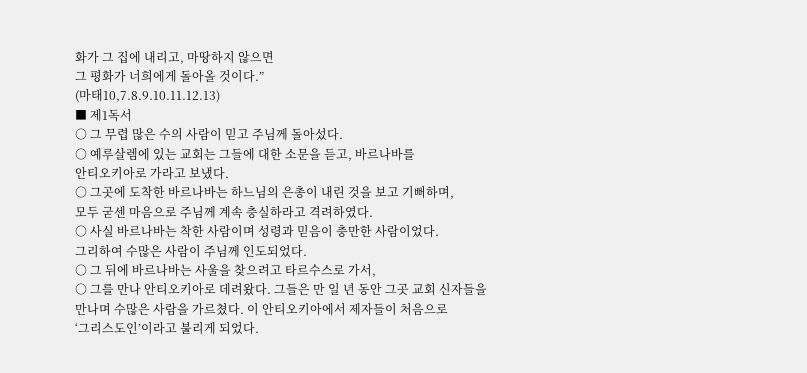화가 그 집에 내리고, 마땅하지 않으면
그 평화가 너희에게 돌아올 것이다.”
(마태10,7.8.9.10.11.12.13)
■ 제1독서
○ 그 무렵 많은 수의 사람이 믿고 주님께 돌아섰다.
○ 예루살렘에 있는 교회는 그들에 대한 소문을 듣고, 바르나바를
안티오키아로 가라고 보냈다.
○ 그곳에 도착한 바르나바는 하느님의 은총이 내린 것을 보고 기뻐하며,
모두 굳센 마음으로 주님께 계속 충실하라고 격려하였다.
○ 사실 바르나바는 착한 사람이며 성령과 믿음이 충만한 사람이었다.
그리하여 수많은 사람이 주님께 인도되었다.
○ 그 뒤에 바르나바는 사울을 찾으려고 타르수스로 가서,
○ 그를 만나 안티오키아로 데려왔다. 그들은 만 일 년 동안 그곳 교회 신자들을
만나며 수많은 사람을 가르쳤다. 이 안티오키아에서 제자들이 처음으로
‘그리스도인’이라고 불리게 되었다.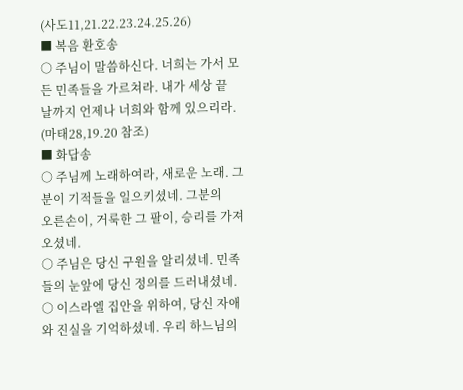(사도11,21.22.23.24.25.26)
■ 복음 환호송
○ 주님이 말씀하신다. 너희는 가서 모든 민족들을 가르쳐라. 내가 세상 끝
날까지 언제나 너희와 함께 있으리라.
(마태28,19.20 참조)
■ 화답송
○ 주님께 노래하여라, 새로운 노래. 그분이 기적들을 일으키셨네. 그분의
오른손이, 거룩한 그 팔이, 승리를 가져오셨네.
○ 주님은 당신 구원을 알리셨네. 민족들의 눈앞에 당신 정의를 드러내셨네.
○ 이스라엘 집안을 위하여, 당신 자애와 진실을 기억하셨네. 우리 하느님의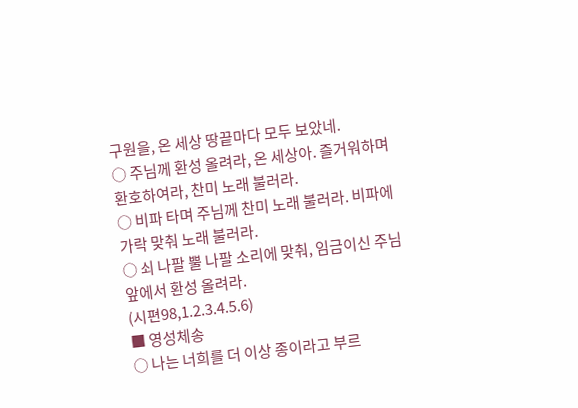구원을, 온 세상 땅끝마다 모두 보았네.
○ 주님께 환성 올려라, 온 세상아. 즐거워하며 환호하여라, 찬미 노래 불러라.
○ 비파 타며 주님께 찬미 노래 불러라. 비파에 가락 맞춰 노래 불러라.
○ 쇠 나팔 뿔 나팔 소리에 맞춰, 임금이신 주님 앞에서 환성 올려라.
(시편98,1.2.3.4.5.6)
■ 영성체송
○ 나는 너희를 더 이상 종이라고 부르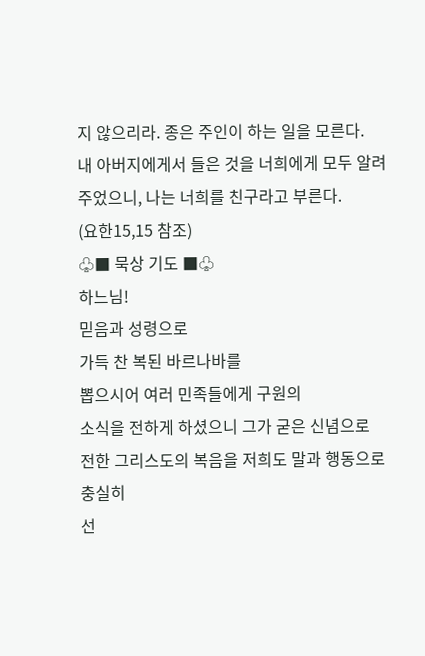지 않으리라. 종은 주인이 하는 일을 모른다.
내 아버지에게서 들은 것을 너희에게 모두 알려 주었으니, 나는 너희를 친구라고 부른다.
(요한15,15 참조)
♧■ 묵상 기도 ■♧
하느님!
믿음과 성령으로
가득 찬 복된 바르나바를
뽑으시어 여러 민족들에게 구원의
소식을 전하게 하셨으니 그가 굳은 신념으로
전한 그리스도의 복음을 저희도 말과 행동으로 충실히
선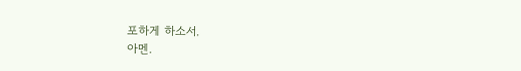포하게 하소서.
아멘.